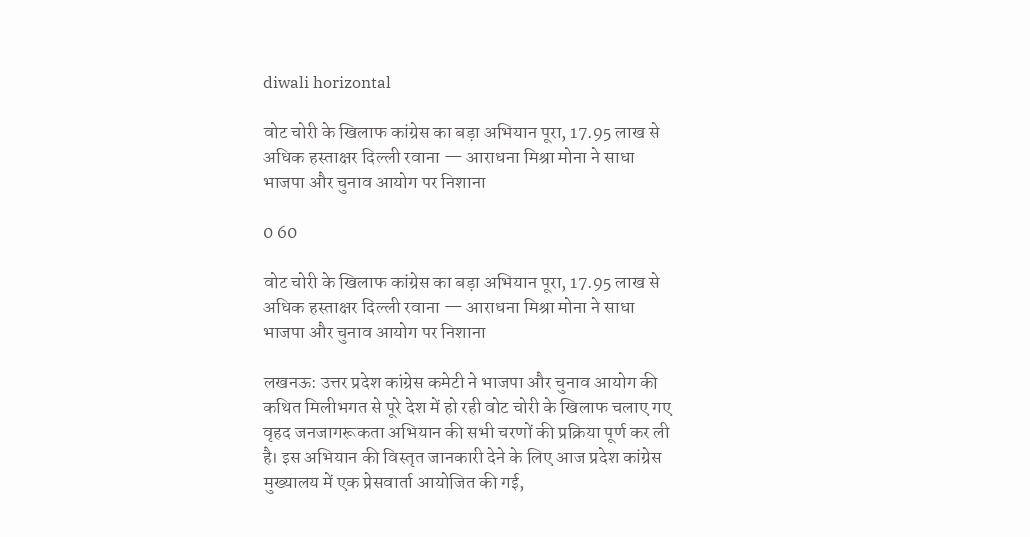diwali horizontal

वोट चोरी के खिलाफ कांग्रेस का बड़ा अभियान पूरा, 17.95 लाख से अधिक हस्ताक्षर दिल्ली रवाना — आराधना मिश्रा मोना ने साधा भाजपा और चुनाव आयोग पर निशाना

0 60

वोट चोरी के खिलाफ कांग्रेस का बड़ा अभियान पूरा, 17.95 लाख से अधिक हस्ताक्षर दिल्ली रवाना — आराधना मिश्रा मोना ने साधा भाजपा और चुनाव आयोग पर निशाना

लखनऊ: उत्तर प्रदेश कांग्रेस कमेटी ने भाजपा और चुनाव आयोग की कथित मिलीभगत से पूरे देश में हो रही वोट चोरी के खिलाफ चलाए गए वृहद जनजागरूकता अभियान की सभी चरणों की प्रक्रिया पूर्ण कर ली है। इस अभियान की विस्तृत जानकारी देने के लिए आज प्रदेश कांग्रेस मुख्यालय में एक प्रेसवार्ता आयोजित की गई,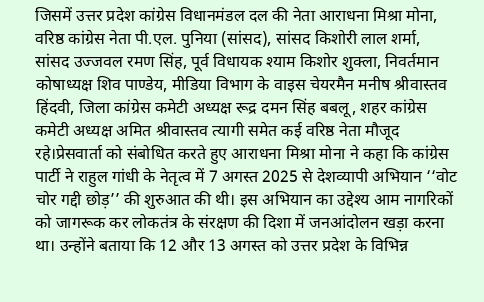जिसमें उत्तर प्रदेश कांग्रेस विधानमंडल दल की नेता आराधना मिश्रा मोना, वरिष्ठ कांग्रेस नेता पी.एल. पुनिया (सांसद), सांसद किशोरी लाल शर्मा, सांसद उज्जवल रमण सिंह, पूर्व विधायक श्याम किशोर शुक्ला, निवर्तमान कोषाध्यक्ष शिव पाण्डेय, मीडिया विभाग के वाइस चेयरमैन मनीष श्रीवास्तव हिंदवी, जिला कांग्रेस कमेटी अध्यक्ष रूद्र दमन सिंह बबलू, शहर कांग्रेस कमेटी अध्यक्ष अमित श्रीवास्तव त्यागी समेत कई वरिष्ठ नेता मौजूद रहे।प्रेसवार्ता को संबोधित करते हुए आराधना मिश्रा मोना ने कहा कि कांग्रेस पार्टी ने राहुल गांधी के नेतृत्व में 7 अगस्त 2025 से देशव्यापी अभियान ‘‘वोट चोर गद्दी छोड़’’ की शुरुआत की थी। इस अभियान का उद्देश्य आम नागरिकों को जागरूक कर लोकतंत्र के संरक्षण की दिशा में जनआंदोलन खड़ा करना था। उन्होंने बताया कि 12 और 13 अगस्त को उत्तर प्रदेश के विभिन्न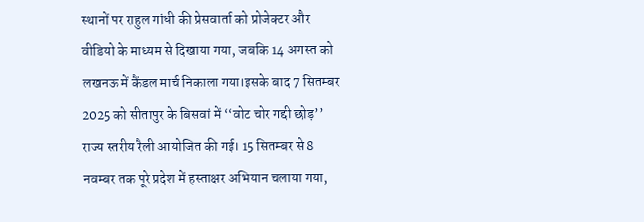स्थानों पर राहुल गांधी की प्रेसवार्ता को प्रोजेक्टर और वीडियो के माध्यम से दिखाया गया, जबकि 14 अगस्त को लखनऊ में कैंडल मार्च निकाला गया।इसके बाद 7 सितम्बर 2025 को सीतापुर के बिसवां में ‘‘वोट चोर गद्दी छोड़’’ राज्य स्तरीय रैली आयोजित की गई। 15 सितम्बर से 8 नवम्बर तक पूरे प्रदेश में हस्ताक्षर अभियान चलाया गया,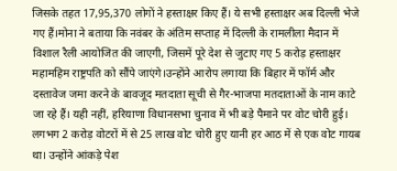जिसके तहत 17,95,370 लोगों ने हस्ताक्षर किए हैं। ये सभी हस्ताक्षर अब दिल्ली भेजे गए हैं।मोना ने बताया कि नवंबर के अंतिम सप्ताह में दिल्ली के रामलीला मैदान में विशाल रैली आयोजित की जाएगी, जिसमें पूरे देश से जुटाए गए 5 करोड़ हस्ताक्षर महामहिम राष्ट्रपति को सौंपे जाएंगे।उन्होंने आरोप लगाया कि बिहार में फॉर्म और दस्तावेज जमा करने के बावजूद मतदाता सूची से गैर-भाजपा मतदाताओं के नाम काटे जा रहे हैं। यही नहीं, हरियाणा विधानसभा चुनाव में भी बड़े पैमाने पर वोट चोरी हुई। लगभग 2 करोड़ वोटरों में से 25 लाख वोट चोरी हुए यानी हर आठ में से एक वोट गायब था। उन्होंने आंकड़े पेश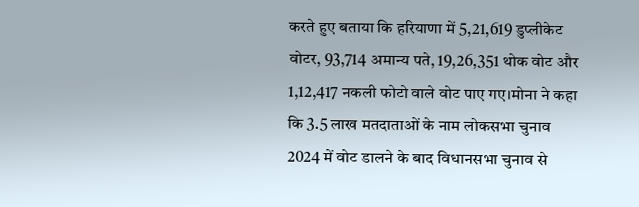करते हुए बताया कि हरियाणा में 5,21,619 डुप्लीकेट वोटर, 93,714 अमान्य पते, 19,26,351 थोक वोट और 1,12,417 नकली फोटो वाले वोट पाए गए।मोना ने कहा कि 3.5 लाख मतदाताओं के नाम लोकसभा चुनाव 2024 में वोट डालने के बाद विधानसभा चुनाव से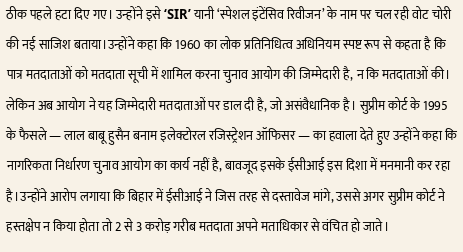ठीक पहले हटा दिए गए। उन्होंने इसे ‘SIR’ यानी ‘स्पेशल इंटेंसिव रिवीजन’ के नाम पर चल रही वोट चोरी की नई साजिश बताया।उन्होंने कहा कि 1960 का लोक प्रतिनिधित्व अधिनियम स्पष्ट रूप से कहता है कि पात्र मतदाताओं को मतदाता सूची में शामिल करना चुनाव आयोग की जिम्मेदारी है, न कि मतदाताओं की। लेकिन अब आयोग ने यह जिम्मेदारी मतदाताओं पर डाल दी है, जो असंवैधानिक है। सुप्रीम कोर्ट के 1995 के फैसले — लाल बाबू हुसैन बनाम इलेक्टोरल रजिस्ट्रेशन ऑफिसर — का हवाला देते हुए उन्होंने कहा कि नागरिकता निर्धारण चुनाव आयोग का कार्य नहीं है, बावजूद इसके ईसीआई इस दिशा में मनमानी कर रहा है।उन्होंने आरोप लगाया कि बिहार में ईसीआई ने जिस तरह से दस्तावेज मांगे, उससे अगर सुप्रीम कोर्ट ने हस्तक्षेप न किया होता तो 2 से 3 करोड़ गरीब मतदाता अपने मताधिकार से वंचित हो जाते।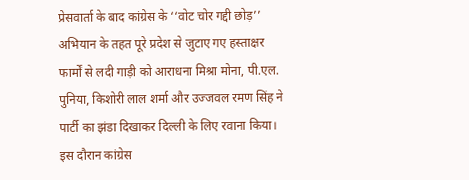प्रेसवार्ता के बाद कांग्रेस के ‘‘वोट चोर गद्दी छोड़’’ अभियान के तहत पूरे प्रदेश से जुटाए गए हस्ताक्षर फार्मों से लदी गाड़ी को आराधना मिश्रा मोना, पी.एल. पुनिया, किशोरी लाल शर्मा और उज्जवल रमण सिंह ने पार्टी का झंडा दिखाकर दिल्ली के लिए रवाना किया। इस दौरान कांग्रेस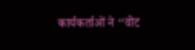कार्यकर्ताओं ने ‘‘वोट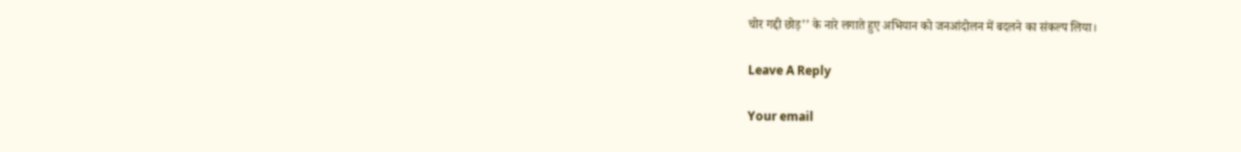चोर गद्दी छोड़’’ के नारे लगाते हुए अभियान को जनआंदोलन में बदलने का संकल्प लिया।

Leave A Reply

Your email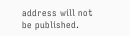address will not be published.